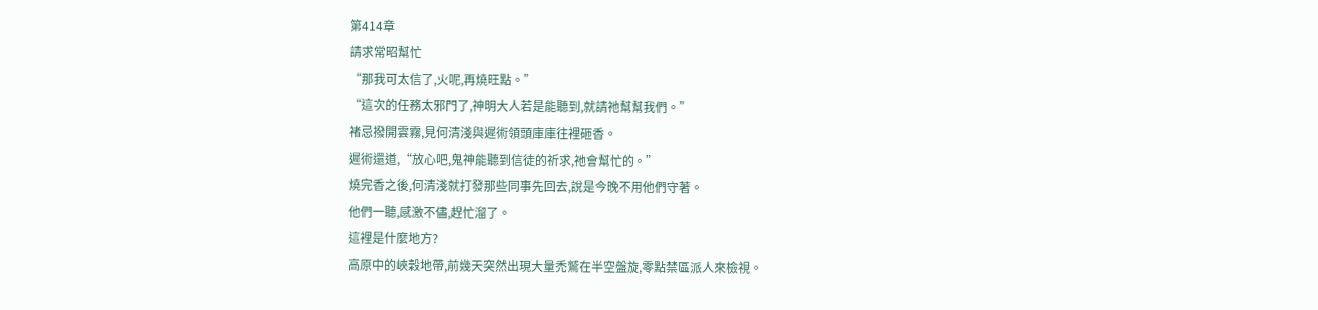第414章
請求常昭幫忙
“那我可太信了,火呢,再燒旺點。”
“這次的任務太邪門了,神明大人若是能聽到,就請祂幫幫我們。”
褚忌撥開雲霧,見何清淺與遲術領頭庫庫往裡砸香。
遲術還道,“放心吧,鬼神能聽到信徒的祈求,祂會幫忙的。”
燒完香之後,何清淺就打發那些同事先回去,說是今晚不用他們守著。
他們一聽,感激不儘,趕忙溜了。
這裡是什麼地方?
高原中的峽穀地帶,前幾天突然出現大量禿鷲在半空盤旋,零點禁區派人來檢視。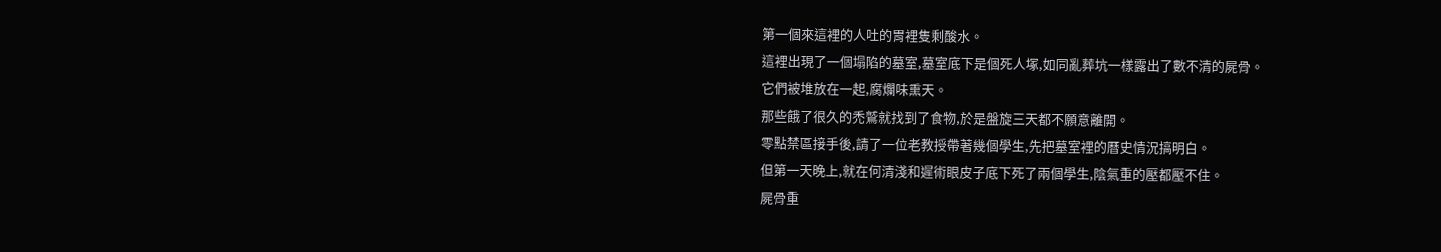第一個來這裡的人吐的胃裡隻剩酸水。
這裡出現了一個塌陷的墓室,墓室底下是個死人塚,如同亂葬坑一樣露出了數不清的屍骨。
它們被堆放在一起,腐爛味熏天。
那些餓了很久的禿鷲就找到了食物,於是盤旋三天都不願意離開。
零點禁區接手後,請了一位老教授帶著幾個學生,先把墓室裡的曆史情況搞明白。
但第一天晚上,就在何清淺和遲術眼皮子底下死了兩個學生,陰氣重的壓都壓不住。
屍骨重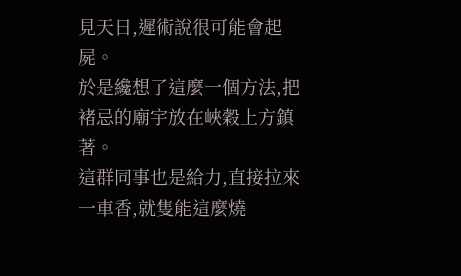見天日,遲術說很可能會起屍。
於是纔想了這麼一個方法,把褚忌的廟宇放在峽穀上方鎮著。
這群同事也是給力,直接拉來一車香,就隻能這麼燒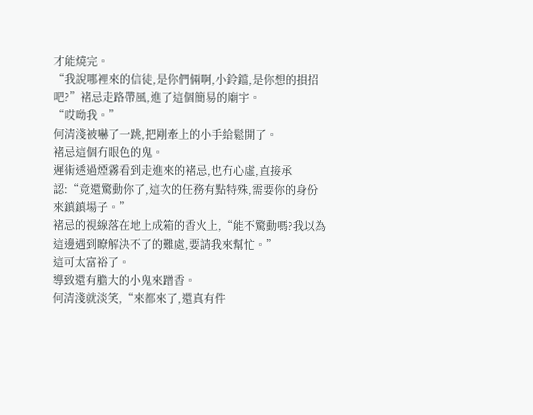才能燒完。
“我說哪裡來的信徒,是你們倆啊,小鈴鐺,是你想的損招吧?”褚忌走路帶風,進了這個簡易的廟宇。
“哎呦我。”
何清淺被嚇了一跳,把剛牽上的小手給鬆開了。
褚忌這個冇眼色的鬼。
遲術透過煙霧看到走進來的褚忌,也冇心虛,直接承認:“竟還驚動你了,這次的任務有點特殊,需要你的身份來鎮鎮場子。”
褚忌的視線落在地上成箱的香火上,“能不驚動嗎?我以為這邊遇到瞭解決不了的難處,要請我來幫忙。”
這可太富裕了。
導致還有膽大的小鬼來蹭香。
何清淺就淡笑,“來都來了,還真有件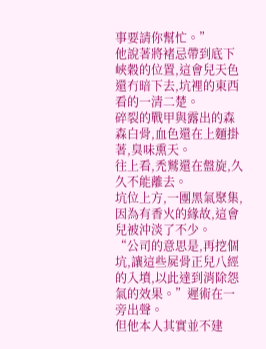事要請你幫忙。”
他說著將褚忌帶到底下峽穀的位置,這會兒天色還冇暗下去,坑裡的東西看的一清二楚。
碎裂的戰甲與露出的森森白骨,血色還在上麵掛著,臭味熏天。
往上看,禿鷲還在盤旋,久久不能離去。
坑位上方,一團黑氣聚集,因為有香火的緣故,這會兒被沖淡了不少。
“公司的意思是,再挖個坑,讓這些屍骨正兒八經的入墳,以此達到消除怨氣的效果。”遲術在一旁出聲。
但他本人其實並不建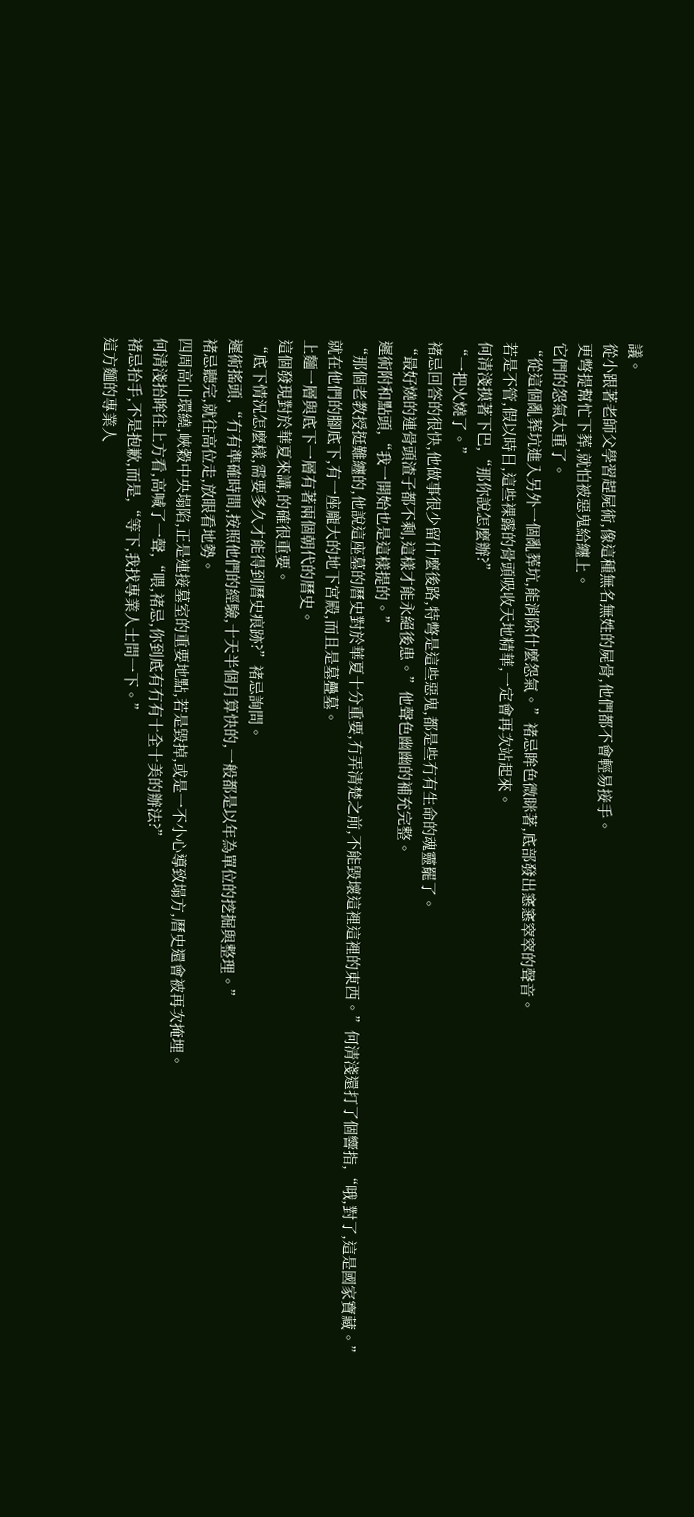議。
從小跟著老師父學習趕屍術,像這種無名無姓的屍骨,他們都不會輕易接手。
更彆提幫忙下葬,就怕被惡鬼給纏上。
它們的怨氣太重了。
“從這個亂葬坑進入另外一個亂葬坑,能消除什麼怨氣。”褚忌眸色微眯著,底部發出窸窸窣窣的聲音。
若是不管,假以時日,這些裸露的骨頭吸收天地精華,一定會再次站起來。
何清淺摸著下巴,“那你說怎麼辦?”
“一把火燒了。”
褚忌回答的很快,他做事很少留什麼後路,特彆是這些惡鬼,都是些冇有生命的魂靈罷了。
“最好燒的連骨頭渣子都不剩,這樣才能永絕後患。”他聲色幽幽的補充完整。
遲術附和點頭,“我一開始也是這樣提的。”
“那個老教授挺難纏的,他說這座墓的曆史對於華夏十分重要,冇弄清楚之前,不能毀壞這裡這裡的東西。”何清淺還打了個響指,“哦,對了,這是國家寶藏。”
就在他們的腳底下,有一座龐大的地下宮殿,而且是墓疊墓。
上麵一層與底下一層有著兩個朝代的曆史。
這個發現對於華夏來講,的確很重要。
“底下情況怎麼樣,需要多久才能得到曆史痕跡?”褚忌詢問。
遲術搖頭,“冇有準確時間,按照他們的經驗,十天半個月算快的,一般都是以年為單位的挖掘與整理。”
褚忌聽完,就往高位走,放眼看地勢。
四周高山環繞,峽穀中央塌陷,正是連接墓室的重要地點,若是毀掉,或是一不小心導致塌方,曆史還會被再次掩埋。
何清淺抬眸往上方看,高喊了一聲,“喂,褚忌,你到底有冇有十全十美的辦法?”
褚忌抬手,不是抱歉,而是,“等下,我找專業人士問一下。”
這方麵的專業人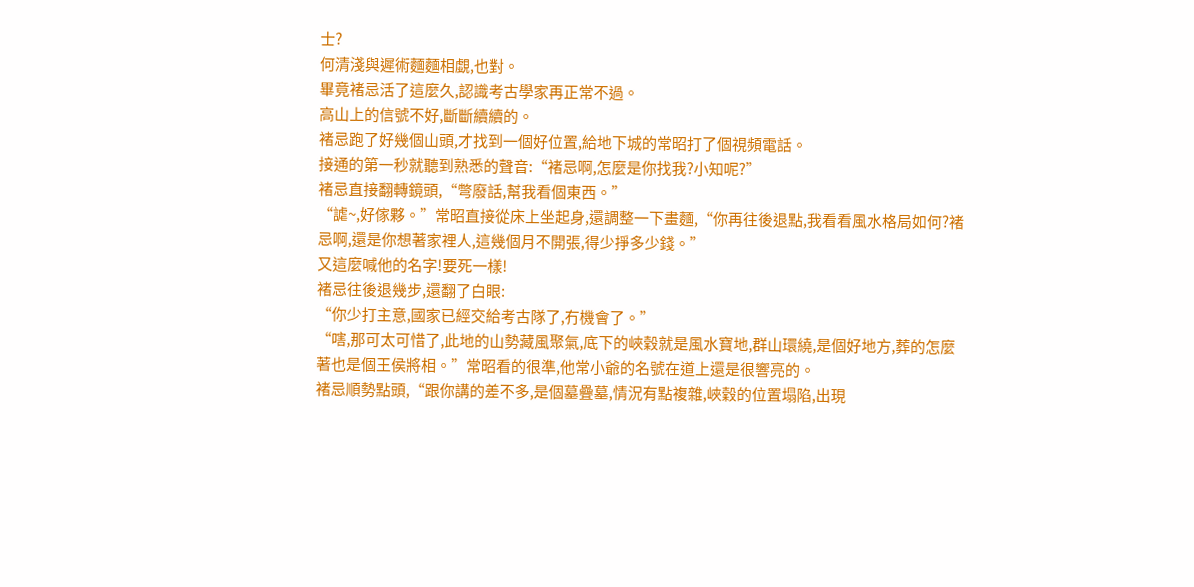士?
何清淺與遲術麵麵相覷,也對。
畢竟褚忌活了這麼久,認識考古學家再正常不過。
高山上的信號不好,斷斷續續的。
褚忌跑了好幾個山頭,才找到一個好位置,給地下城的常昭打了個視頻電話。
接通的第一秒就聽到熟悉的聲音:“褚忌啊,怎麼是你找我?小知呢?”
褚忌直接翻轉鏡頭,“彆廢話,幫我看個東西。”
“謔~,好傢夥。”常昭直接從床上坐起身,還調整一下畫麵,“你再往後退點,我看看風水格局如何?褚忌啊,還是你想著家裡人,這幾個月不開張,得少掙多少錢。”
又這麼喊他的名字!要死一樣!
褚忌往後退幾步,還翻了白眼:
“你少打主意,國家已經交給考古隊了,冇機會了。”
“嗐,那可太可惜了,此地的山勢藏風聚氣,底下的峽穀就是風水寶地,群山環繞,是個好地方,葬的怎麼著也是個王侯將相。”常昭看的很準,他常小爺的名號在道上還是很響亮的。
褚忌順勢點頭,“跟你講的差不多,是個墓疊墓,情況有點複雜,峽穀的位置塌陷,出現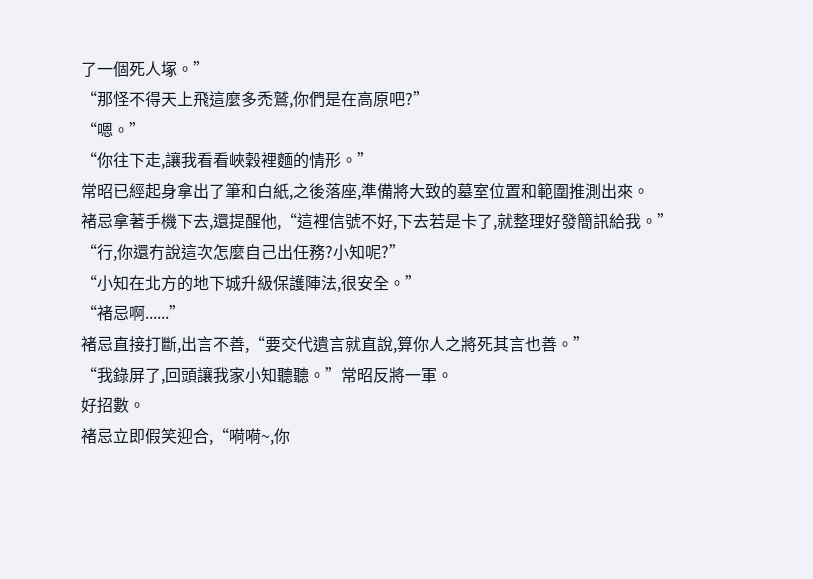了一個死人塚。”
“那怪不得天上飛這麼多禿鷲,你們是在高原吧?”
“嗯。”
“你往下走,讓我看看峽穀裡麵的情形。”
常昭已經起身拿出了筆和白紙,之後落座,準備將大致的墓室位置和範圍推測出來。
褚忌拿著手機下去,還提醒他,“這裡信號不好,下去若是卡了,就整理好發簡訊給我。”
“行,你還冇說這次怎麼自己出任務?小知呢?”
“小知在北方的地下城升級保護陣法,很安全。”
“褚忌啊......”
褚忌直接打斷,出言不善,“要交代遺言就直說,算你人之將死其言也善。”
“我錄屏了,回頭讓我家小知聽聽。”常昭反將一軍。
好招數。
褚忌立即假笑迎合,“嗬嗬~,你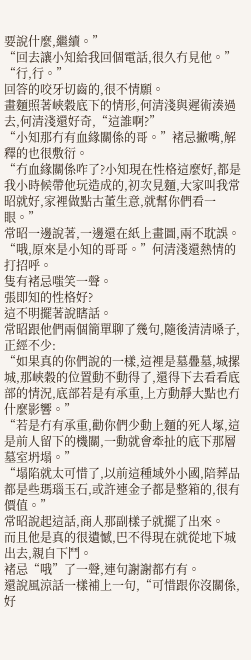要說什麼,繼續。”
“回去讓小知給我回個電話,很久冇見他。”
“行,行。”
回答的咬牙切齒的,很不情願。
畫麵照著峽穀底下的情形,何清淺與遲術湊過去,何清淺還好奇,“這誰啊?”
“小知那冇有血緣關係的哥。”褚忌撇嘴,解釋的也很敷衍。
“冇血緣關係咋了?小知現在性格這麼好,都是我小時候帶他玩造成的,初次見麵,大家叫我常昭就好,家裡做點古董生意,就幫你們看一眼。”
常昭一邊說著,一邊還在紙上畫圖,兩不耽誤。
“哦,原來是小知的哥哥。”何清淺還熱情的打招呼。
隻有褚忌嗤笑一聲。
張即知的性格好?
這不明擺著說瞎話。
常昭跟他們兩個簡單聊了幾句,隨後清清嗓子,正經不少:
“如果真的你們說的一樣,這裡是墓疊墓,城摞城,那峽穀的位置動不動得了,還得下去看看底部的情況,底部若是有承重,上方動靜大點也冇什麼影響。”
“若是冇有承重,勸你們少動上麵的死人塚,這是前人留下的機關,一動就會牽扯的底下那層墓室坍塌。”
“塌陷就太可惜了,以前這種域外小國,陪葬品都是些瑪瑙玉石,或許連金子都是整箱的,很有價值。”
常昭說起這話,商人那副樣子就擺了出來。
而且他是真的很遺憾,巴不得現在就從地下城出去,親自下鬥。
褚忌“哦”了一聲,連句謝謝都冇有。
還說風涼話一樣補上一句,“可惜跟你沒關係,好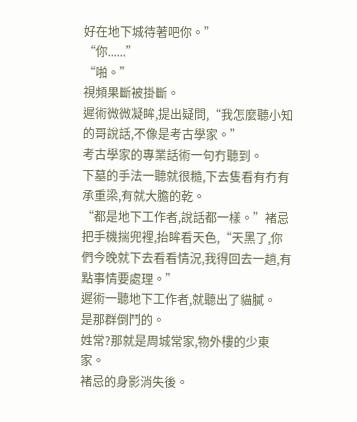好在地下城待著吧你。”
“你......”
“啪。”
視頻果斷被掛斷。
遲術微微凝眸,提出疑問,“我怎麼聽小知的哥說話,不像是考古學家。”
考古學家的專業話術一句冇聽到。
下墓的手法一聽就很糙,下去隻看有冇有承重梁,有就大膽的乾。
“都是地下工作者,說話都一樣。”褚忌把手機揣兜裡,抬眸看天色,“天黑了,你們今晚就下去看看情況,我得回去一趟,有點事情要處理。”
遲術一聽地下工作者,就聽出了貓膩。
是那群倒鬥的。
姓常?那就是周城常家,物外樓的少東家。
褚忌的身影消失後。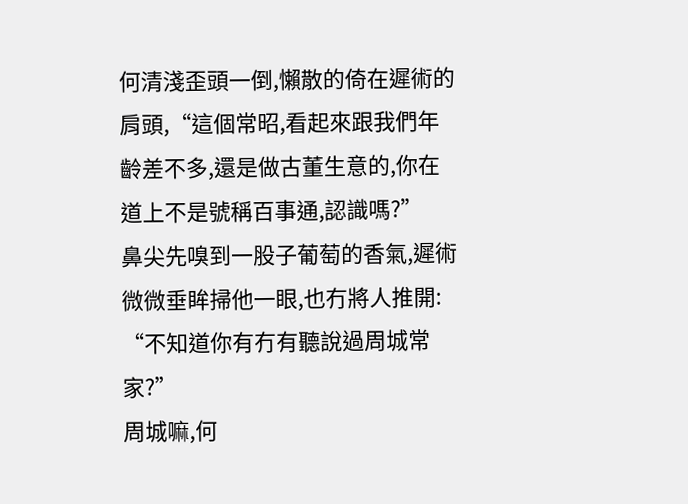何清淺歪頭一倒,懶散的倚在遲術的肩頭,“這個常昭,看起來跟我們年齡差不多,還是做古董生意的,你在道上不是號稱百事通,認識嗎?”
鼻尖先嗅到一股子葡萄的香氣,遲術微微垂眸掃他一眼,也冇將人推開:
“不知道你有冇有聽說過周城常家?”
周城嘛,何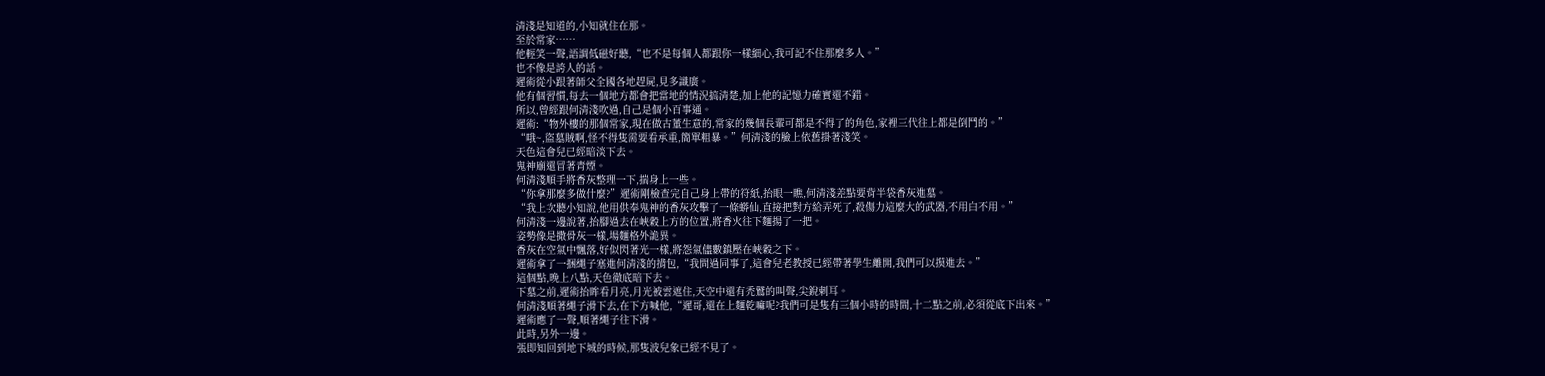清淺是知道的,小知就住在那。
至於常家……
他輕笑一聲,語調低磁好聽,“也不是每個人都跟你一樣細心,我可記不住那麼多人。”
也不像是誇人的話。
遲術從小跟著師父全國各地趕屍,見多識廣。
他有個習慣,每去一個地方都會把當地的情況搞清楚,加上他的記憶力確實還不錯。
所以,曾經跟何清淺吹過,自己是個小百事通。
遲術:“物外樓的那個常家,現在做古董生意的,常家的幾個長輩可都是不得了的角色,家裡三代往上都是倒鬥的。”
“哦~,盜墓賊啊,怪不得隻需要看承重,簡單粗暴。”何清淺的臉上依舊掛著淺笑。
天色這會兒已經暗淡下去。
鬼神廟還冒著青煙。
何清淺順手將香灰整理一下,揣身上一些。
“你拿那麼多做什麼?”遲術剛檢查完自己身上帶的符紙,抬眼一瞧,何清淺差點要背半袋香灰進墓。
“我上次聽小知說,他用供奉鬼神的香灰攻擊了一條蟒仙,直接把對方給弄死了,殺傷力這麼大的武器,不用白不用。”
何清淺一邊說著,抬腳過去在峽穀上方的位置,將香火往下麵揚了一把。
姿勢像是撒骨灰一樣,場麵格外詭異。
香灰在空氣中飄落,好似閃著光一樣,將怨氣儘數鎮壓在峽穀之下。
遲術拿了一捆繩子塞進何清淺的揹包,“我問過同事了,這會兒老教授已經帶著學生離開,我們可以摸進去。”
這個點,晚上八點,天色徹底暗下去。
下墓之前,遲術抬眸看月亮,月光被雲遮住,天空中還有禿鷲的叫聲,尖銳刺耳。
何清淺順著繩子滑下去,在下方喊他,“遲哥,還在上麵乾嘛呢?我們可是隻有三個小時的時間,十二點之前,必須從底下出來。”
遲術應了一聲,順著繩子往下滑。
此時,另外一邊。
張即知回到地下城的時候,那隻波兒象已經不見了。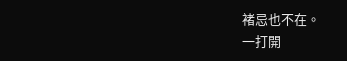褚忌也不在。
一打開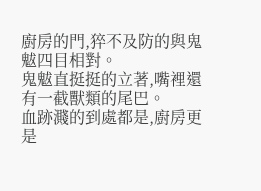廚房的門,猝不及防的與鬼魃四目相對。
鬼魃直挺挺的立著,嘴裡還有一截獸類的尾巴。
血跡濺的到處都是,廚房更是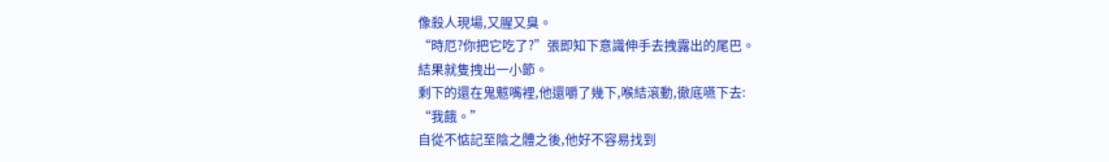像殺人現場,又腥又臭。
“時厄?你把它吃了?”張即知下意識伸手去拽露出的尾巴。
結果就隻拽出一小節。
剩下的還在鬼魃嘴裡,他還嚼了幾下,喉結滾動,徹底嚥下去:
“我餓。”
自從不惦記至陰之體之後,他好不容易找到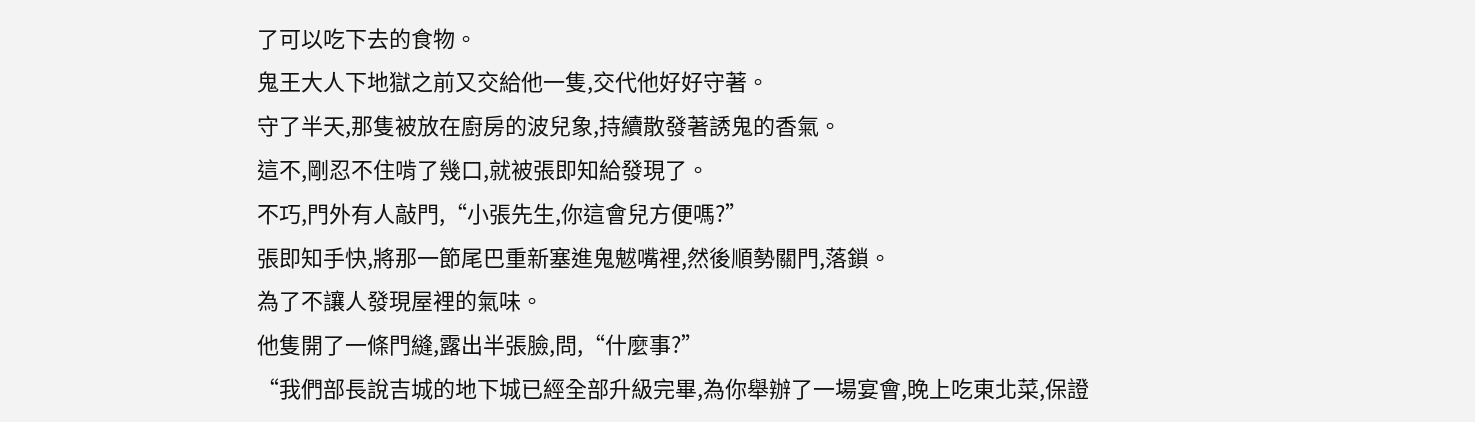了可以吃下去的食物。
鬼王大人下地獄之前又交給他一隻,交代他好好守著。
守了半天,那隻被放在廚房的波兒象,持續散發著誘鬼的香氣。
這不,剛忍不住啃了幾口,就被張即知給發現了。
不巧,門外有人敲門,“小張先生,你這會兒方便嗎?”
張即知手快,將那一節尾巴重新塞進鬼魃嘴裡,然後順勢關門,落鎖。
為了不讓人發現屋裡的氣味。
他隻開了一條門縫,露出半張臉,問,“什麼事?”
“我們部長說吉城的地下城已經全部升級完畢,為你舉辦了一場宴會,晚上吃東北菜,保證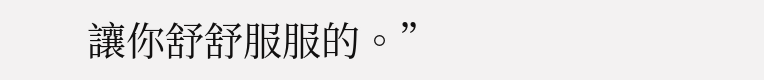讓你舒舒服服的。”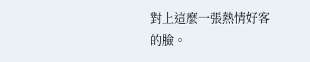對上這麼一張熱情好客的臉。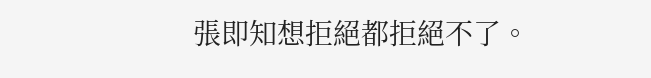張即知想拒絕都拒絕不了。